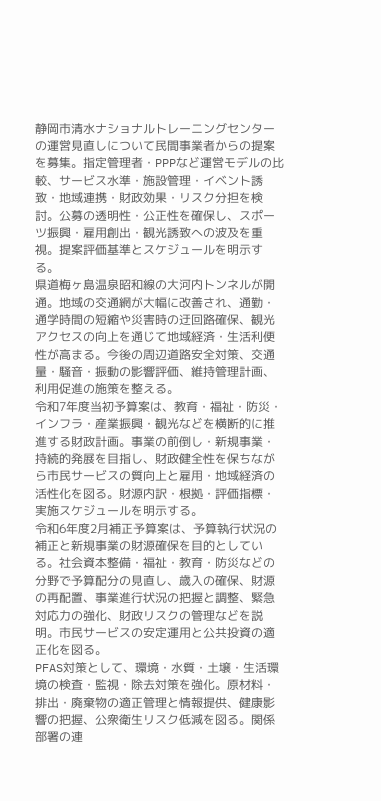静岡市清水ナショナルトレーニングセンターの運営見直しについて民間事業者からの提案を募集。指定管理者・PPPなど運営モデルの比較、サービス水準・施設管理・イベント誘致・地域連携・財政効果・リスク分担を検討。公募の透明性・公正性を確保し、スポーツ振興・雇用創出・観光誘致への波及を重視。提案評価基準とスケジュールを明示する。
県道梅ヶ島温泉昭和線の大河内トンネルが開通。地域の交通網が大幅に改善され、通勤・通学時間の短縮や災害時の迂回路確保、観光アクセスの向上を通じて地域経済・生活利便性が高まる。今後の周辺道路安全対策、交通量・騒音・振動の影響評価、維持管理計画、利用促進の施策を整える。
令和7年度当初予算案は、教育・福祉・防災・インフラ・産業振興・観光などを横断的に推進する財政計画。事業の前倒し・新規事業・持続的発展を目指し、財政健全性を保ちながら市民サービスの質向上と雇用・地域経済の活性化を図る。財源内訳・根拠・評価指標・実施スケジュールを明示する。
令和6年度2月補正予算案は、予算執行状況の補正と新規事業の財源確保を目的としている。社会資本整備・福祉・教育・防災などの分野で予算配分の見直し、歳入の確保、財源の再配置、事業進行状況の把握と調整、緊急対応力の強化、財政リスクの管理などを説明。市民サービスの安定運用と公共投資の適正化を図る。
PFAS対策として、環境・水質・土壌・生活環境の検査・監視・除去対策を強化。原材料・排出・廃棄物の適正管理と情報提供、健康影響の把握、公衆衛生リスク低減を図る。関係部署の連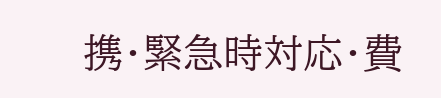携・緊急時対応・費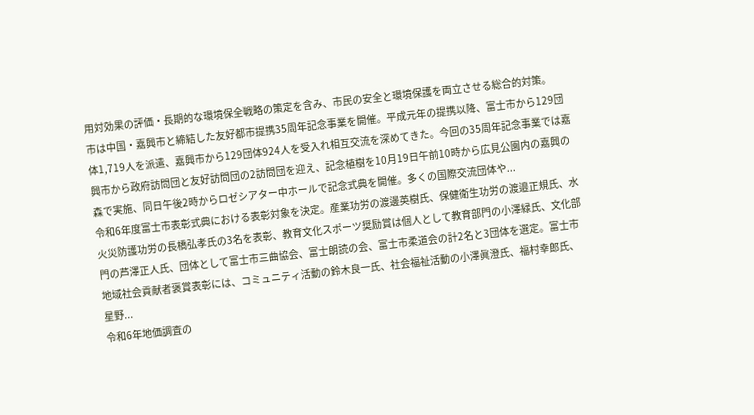用対効果の評価・長期的な環境保全戦略の策定を含み、市民の安全と環境保護を両立させる総合的対策。
市は中国・嘉興市と締結した友好都市提携35周年記念事業を開催。平成元年の提携以降、富士市から129団体1,719人を派遣、嘉興市から129団体924人を受入れ相互交流を深めてきた。今回の35周年記念事業では嘉興市から政府訪問団と友好訪問団の2訪問団を迎え、記念植樹を10月19日午前10時から広見公園内の嘉興の森で実施、同日午後2時からロゼシアター中ホールで記念式典を開催。多くの国際交流団体や...
令和6年度富士市表彰式典における表彰対象を決定。産業功労の渡邊英樹氏、保健衛生功労の渡邉正規氏、水火災防護功労の長橋弘孝氏の3名を表彰、教育文化スポーツ奨励賞は個人として教育部門の小澤緑氏、文化部門の芦澤正人氏、団体として富士市三曲協会、富士朗読の会、富士市柔道会の計2名と3団体を選定。富士市地域社会貢献者褒賞表彰には、コミュニティ活動の鈴木良一氏、社会福祉活動の小澤眞澄氏、福村幸郎氏、星野...
令和6年地価調査の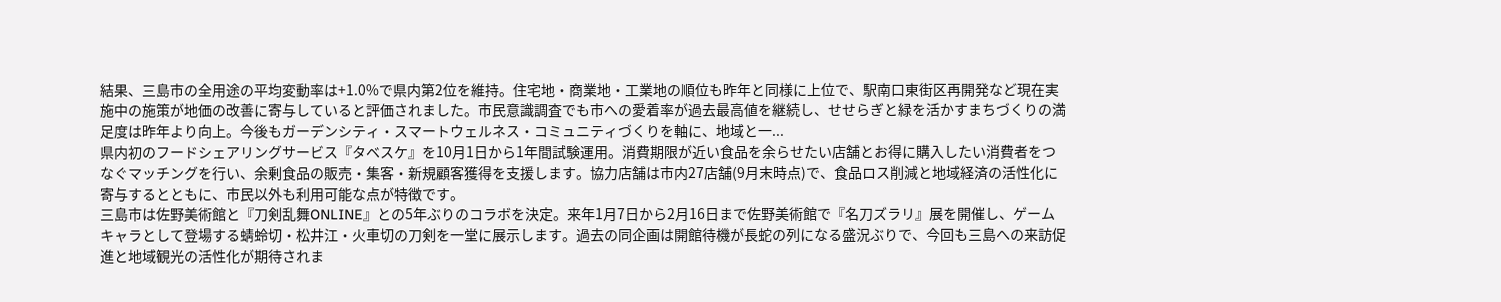結果、三島市の全用途の平均変動率は+1.0%で県内第2位を維持。住宅地・商業地・工業地の順位も昨年と同様に上位で、駅南口東街区再開発など現在実施中の施策が地価の改善に寄与していると評価されました。市民意識調査でも市への愛着率が過去最高値を継続し、せせらぎと緑を活かすまちづくりの満足度は昨年より向上。今後もガーデンシティ・スマートウェルネス・コミュニティづくりを軸に、地域と一...
県内初のフードシェアリングサービス『タベスケ』を10月1日から1年間試験運用。消費期限が近い食品を余らせたい店舗とお得に購入したい消費者をつなぐマッチングを行い、余剰食品の販売・集客・新規顧客獲得を支援します。協力店舗は市内27店舗(9月末時点)で、食品ロス削減と地域経済の活性化に寄与するとともに、市民以外も利用可能な点が特徴です。
三島市は佐野美術館と『刀剣乱舞ONLINE』との5年ぶりのコラボを決定。来年1月7日から2月16日まで佐野美術館で『名刀ズラリ』展を開催し、ゲームキャラとして登場する蜻蛉切・松井江・火車切の刀剣を一堂に展示します。過去の同企画は開館待機が長蛇の列になる盛況ぶりで、今回も三島への来訪促進と地域観光の活性化が期待されま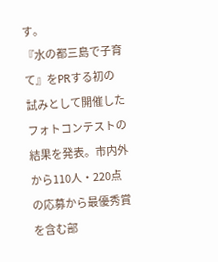す。
『水の都三島で子育て』をPRする初の試みとして開催したフォトコンテストの結果を発表。市内外から110人・220点の応募から最優秀賞を含む部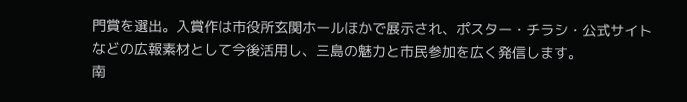門賞を選出。入賞作は市役所玄関ホールほかで展示され、ポスター・チラシ・公式サイトなどの広報素材として今後活用し、三島の魅力と市民参加を広く発信します。
南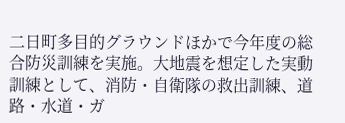二日町多目的グラウンドほかで今年度の総合防災訓練を実施。大地震を想定した実動訓練として、消防・自衛隊の救出訓練、道路・水道・ガ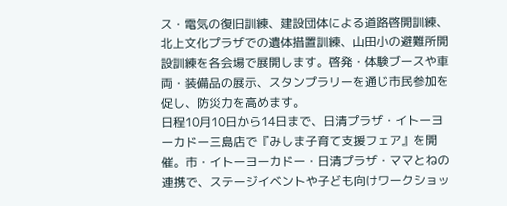ス・電気の復旧訓練、建設団体による道路啓開訓練、北上文化プラザでの遺体措置訓練、山田小の避難所開設訓練を各会場で展開します。啓発・体験ブースや車両・装備品の展示、スタンプラリーを通じ市民参加を促し、防災力を高めます。
日程10月10日から14日まで、日清プラザ・イトーヨーカドー三島店で『みしま子育て支援フェア』を開催。市・イトーヨーカドー・日清プラザ・ママとねの連携で、ステージイベントや子ども向けワークショッ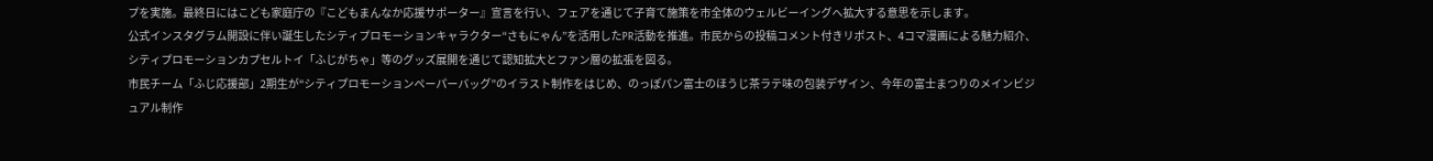プを実施。最終日にはこども家庭庁の『こどもまんなか応援サポーター』宣言を行い、フェアを通じて子育て施策を市全体のウェルビーイングへ拡大する意思を示します。
公式インスタグラム開設に伴い誕生したシティプロモーションキャラクター“さもにゃん”を活用したPR活動を推進。市民からの投稿コメント付きリポスト、4コマ漫画による魅力紹介、シティプロモーションカプセルトイ「ふじがちゃ」等のグッズ展開を通じて認知拡大とファン層の拡張を図る。
市民チーム「ふじ応援部」2期生が“シティプロモーションペーパーバッグ”のイラスト制作をはじめ、のっぽパン富士のほうじ茶ラテ味の包装デザイン、今年の富士まつりのメインビジュアル制作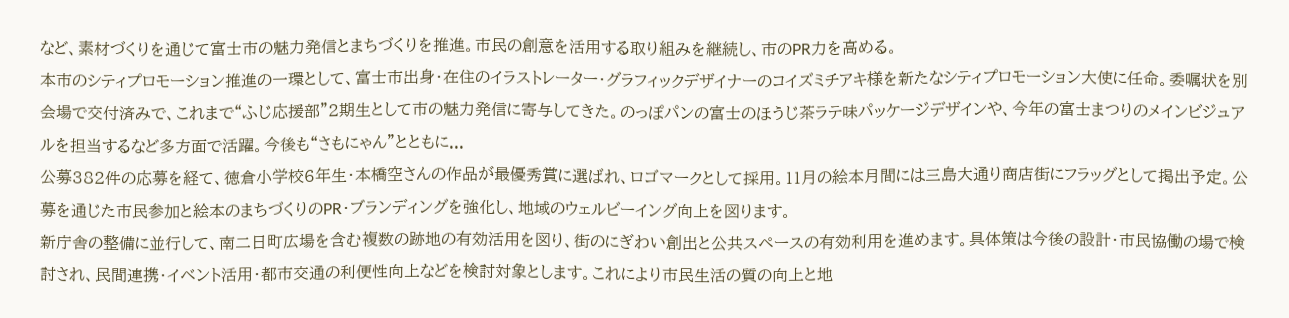など、素材づくりを通じて富士市の魅力発信とまちづくりを推進。市民の創意を活用する取り組みを継続し、市のPR力を高める。
本市のシティプロモーション推進の一環として、富士市出身・在住のイラストレーター・グラフィックデザイナーのコイズミチアキ様を新たなシティプロモーション大使に任命。委嘱状を別会場で交付済みで、これまで“ふじ応援部”2期生として市の魅力発信に寄与してきた。のっぽパンの富士のほうじ茶ラテ味パッケージデザインや、今年の富士まつりのメインビジュアルを担当するなど多方面で活躍。今後も“さもにゃん”とともに...
公募382件の応募を経て、徳倉小学校6年生・本橋空さんの作品が最優秀賞に選ばれ、ロゴマークとして採用。11月の絵本月間には三島大通り商店街にフラッグとして掲出予定。公募を通じた市民参加と絵本のまちづくりのPR・ブランディングを強化し、地域のウェルビーイング向上を図ります。
新庁舎の整備に並行して、南二日町広場を含む複数の跡地の有効活用を図り、街のにぎわい創出と公共スペースの有効利用を進めます。具体策は今後の設計・市民協働の場で検討され、民間連携・イベント活用・都市交通の利便性向上などを検討対象とします。これにより市民生活の質の向上と地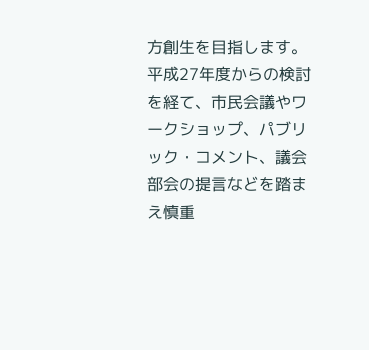方創生を目指します。
平成27年度からの検討を経て、市民会議やワークショップ、パブリック・コメント、議会部会の提言などを踏まえ慎重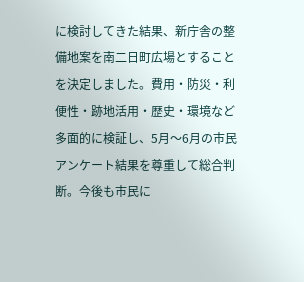に検討してきた結果、新庁舎の整備地案を南二日町広場とすることを決定しました。費用・防災・利便性・跡地活用・歴史・環境など多面的に検証し、5月〜6月の市民アンケート結果を尊重して総合判断。今後も市民に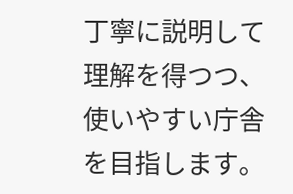丁寧に説明して理解を得つつ、使いやすい庁舎を目指します。